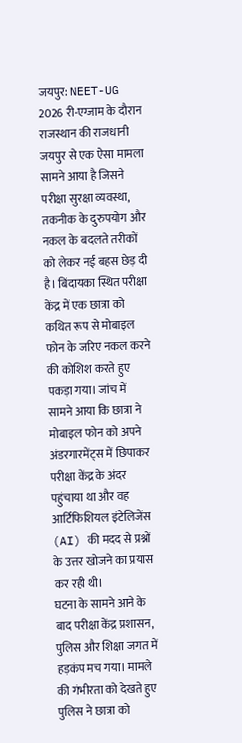जयपुर: NEET-UG 2026 री-एग्जाम के दौरान राजस्थान की राजधानी जयपुर से एक ऐसा मामला सामने आया है जिसने परीक्षा सुरक्षा व्यवस्था, तकनीक के दुरुपयोग और नकल के बदलते तरीकों को लेकर नई बहस छेड़ दी है। बिंदायका स्थित परीक्षा केंद्र में एक छात्रा को कथित रूप से मोबाइल फोन के जरिए नकल करने की कोशिश करते हुए पकड़ा गया। जांच में सामने आया कि छात्रा ने मोबाइल फोन को अपने अंडरगारमेंट्स में छिपाकर परीक्षा केंद्र के अंदर पहुंचाया था और वह आर्टिफिशियल इंटेलिजेंस (AI) की मदद से प्रश्नों के उत्तर खोजने का प्रयास कर रही थी।
घटना के सामने आने के बाद परीक्षा केंद्र प्रशासन, पुलिस और शिक्षा जगत में हड़कंप मच गया। मामले की गंभीरता को देखते हुए पुलिस ने छात्रा को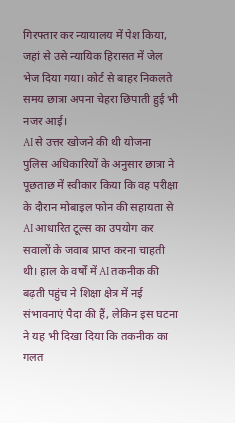गिरफ्तार कर न्यायालय में पेश किया, जहां से उसे न्यायिक हिरासत में जेल भेज दिया गया। कोर्ट से बाहर निकलते समय छात्रा अपना चेहरा छिपाती हुई भी नजर आई।
AI से उत्तर खोजने की थी योजना
पुलिस अधिकारियों के अनुसार छात्रा ने पूछताछ में स्वीकार किया कि वह परीक्षा के दौरान मोबाइल फोन की सहायता से AI आधारित टूल्स का उपयोग कर सवालों के जवाब प्राप्त करना चाहती थी। हाल के वर्षों में AI तकनीक की बढ़ती पहुंच ने शिक्षा क्षेत्र में नई संभावनाएं पैदा की हैं, लेकिन इस घटना ने यह भी दिखा दिया कि तकनीक का गलत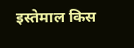इस्तेमाल किस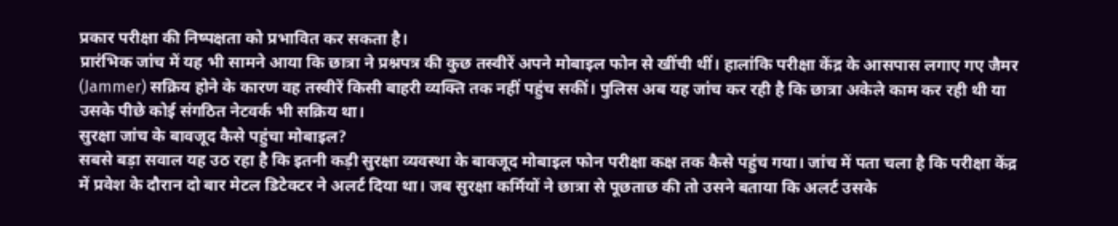प्रकार परीक्षा की निष्पक्षता को प्रभावित कर सकता है।
प्रारंभिक जांच में यह भी सामने आया कि छात्रा ने प्रश्नपत्र की कुछ तस्वीरें अपने मोबाइल फोन से खींची थीं। हालांकि परीक्षा केंद्र के आसपास लगाए गए जैमर (Jammer) सक्रिय होने के कारण वह तस्वीरें किसी बाहरी व्यक्ति तक नहीं पहुंच सकीं। पुलिस अब यह जांच कर रही है कि छात्रा अकेले काम कर रही थी या उसके पीछे कोई संगठित नेटवर्क भी सक्रिय था।
सुरक्षा जांच के बावजूद कैसे पहुंचा मोबाइल?
सबसे बड़ा सवाल यह उठ रहा है कि इतनी कड़ी सुरक्षा व्यवस्था के बावजूद मोबाइल फोन परीक्षा कक्ष तक कैसे पहुंच गया। जांच में पता चला है कि परीक्षा केंद्र में प्रवेश के दौरान दो बार मेटल डिटेक्टर ने अलर्ट दिया था। जब सुरक्षा कर्मियों ने छात्रा से पूछताछ की तो उसने बताया कि अलर्ट उसके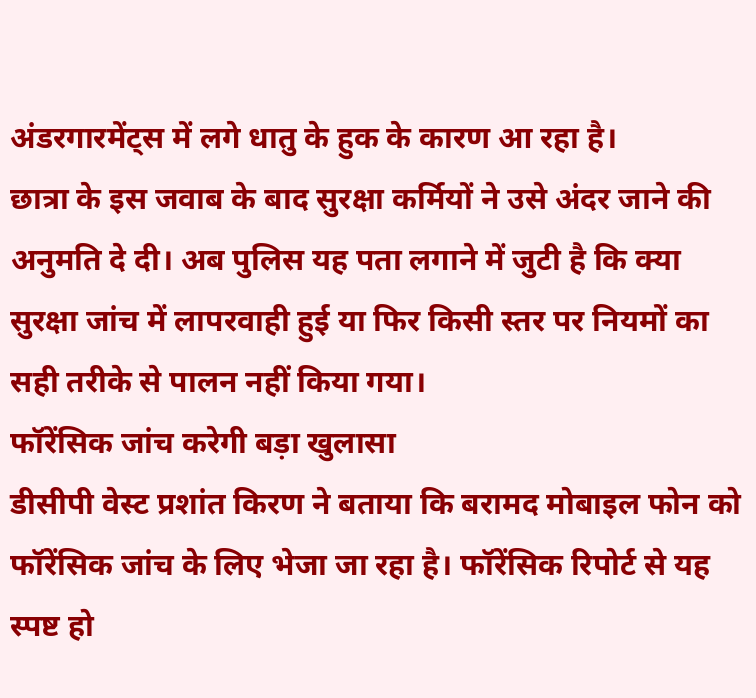अंडरगारमेंट्स में लगे धातु के हुक के कारण आ रहा है।
छात्रा के इस जवाब के बाद सुरक्षा कर्मियों ने उसे अंदर जाने की अनुमति दे दी। अब पुलिस यह पता लगाने में जुटी है कि क्या सुरक्षा जांच में लापरवाही हुई या फिर किसी स्तर पर नियमों का सही तरीके से पालन नहीं किया गया।
फॉरेंसिक जांच करेगी बड़ा खुलासा
डीसीपी वेस्ट प्रशांत किरण ने बताया कि बरामद मोबाइल फोन को फॉरेंसिक जांच के लिए भेजा जा रहा है। फॉरेंसिक रिपोर्ट से यह स्पष्ट हो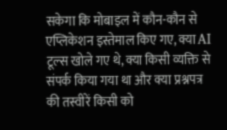सकेगा कि मोबाइल में कौन-कौन से एप्लिकेशन इस्तेमाल किए गए, क्या AI टूल्स खोले गए थे, क्या किसी व्यक्ति से संपर्क किया गया था और क्या प्रश्नपत्र की तस्वीरें किसी को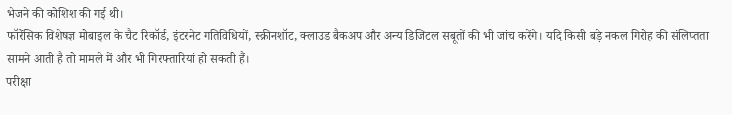भेजने की कोशिश की गई थी।
फॉरेंसिक विशेषज्ञ मोबाइल के चैट रिकॉर्ड, इंटरनेट गतिविधियों, स्क्रीनशॉट, क्लाउड बैकअप और अन्य डिजिटल सबूतों की भी जांच करेंगे। यदि किसी बड़े नकल गिरोह की संलिप्तता सामने आती है तो मामले में और भी गिरफ्तारियां हो सकती हैं।
परीक्षा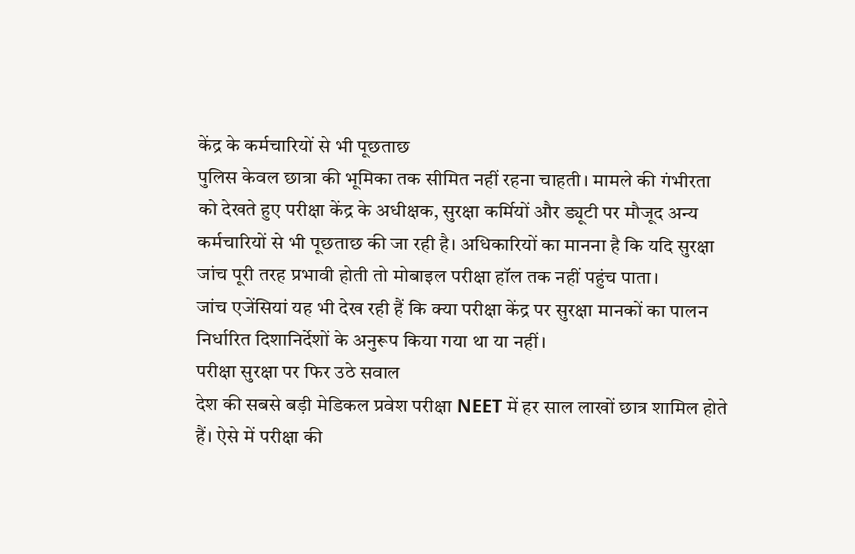केंद्र के कर्मचारियों से भी पूछताछ
पुलिस केवल छात्रा की भूमिका तक सीमित नहीं रहना चाहती। मामले की गंभीरता को देखते हुए परीक्षा केंद्र के अधीक्षक, सुरक्षा कर्मियों और ड्यूटी पर मौजूद अन्य कर्मचारियों से भी पूछताछ की जा रही है। अधिकारियों का मानना है कि यदि सुरक्षा जांच पूरी तरह प्रभावी होती तो मोबाइल परीक्षा हॉल तक नहीं पहुंच पाता।
जांच एजेंसियां यह भी देख रही हैं कि क्या परीक्षा केंद्र पर सुरक्षा मानकों का पालन निर्धारित दिशानिर्देशों के अनुरूप किया गया था या नहीं।
परीक्षा सुरक्षा पर फिर उठे सवाल
देश की सबसे बड़ी मेडिकल प्रवेश परीक्षा NEET में हर साल लाखों छात्र शामिल होते हैं। ऐसे में परीक्षा की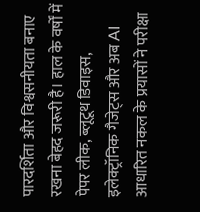पारदर्शिता और विश्वसनीयता बनाए रखना बेहद जरूरी है। हाल के वर्षों में पेपर लीक, ब्लूटूथ डिवाइस, इलेक्ट्रॉनिक गैजेट्स और अब AI आधारित नकल के प्रयासों ने परीक्षा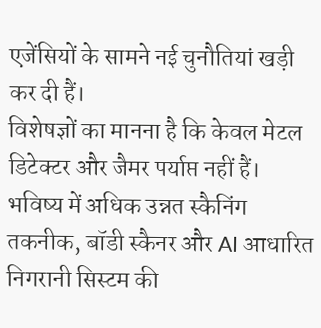एजेंसियों के सामने नई चुनौतियां खड़ी कर दी हैं।
विशेषज्ञों का मानना है कि केवल मेटल डिटेक्टर और जैमर पर्याप्त नहीं हैं। भविष्य में अधिक उन्नत स्कैनिंग तकनीक, बॉडी स्कैनर और AI आधारित निगरानी सिस्टम की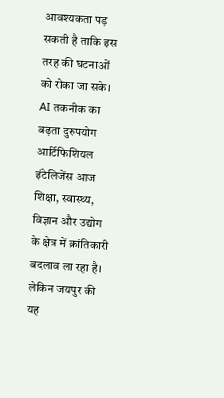आवश्यकता पड़ सकती है ताकि इस तरह की घटनाओं को रोका जा सके।
AI तकनीक का बढ़ता दुरुपयोग
आर्टिफिशियल इंटेलिजेंस आज शिक्षा, स्वास्थ्य, विज्ञान और उद्योग के क्षेत्र में क्रांतिकारी बदलाव ला रहा है। लेकिन जयपुर की यह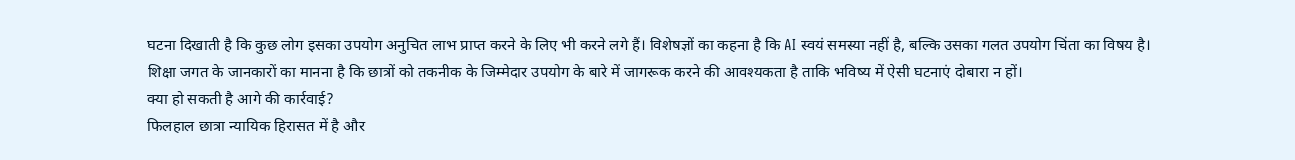घटना दिखाती है कि कुछ लोग इसका उपयोग अनुचित लाभ प्राप्त करने के लिए भी करने लगे हैं। विशेषज्ञों का कहना है कि AI स्वयं समस्या नहीं है, बल्कि उसका गलत उपयोग चिंता का विषय है।
शिक्षा जगत के जानकारों का मानना है कि छात्रों को तकनीक के जिम्मेदार उपयोग के बारे में जागरूक करने की आवश्यकता है ताकि भविष्य में ऐसी घटनाएं दोबारा न हों।
क्या हो सकती है आगे की कार्रवाई?
फिलहाल छात्रा न्यायिक हिरासत में है और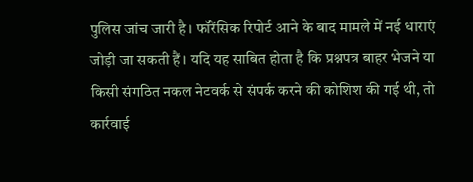पुलिस जांच जारी है। फॉरेंसिक रिपोर्ट आने के बाद मामले में नई धाराएं जोड़ी जा सकती हैं। यदि यह साबित होता है कि प्रश्नपत्र बाहर भेजने या किसी संगठित नकल नेटवर्क से संपर्क करने की कोशिश की गई थी, तो कार्रवाई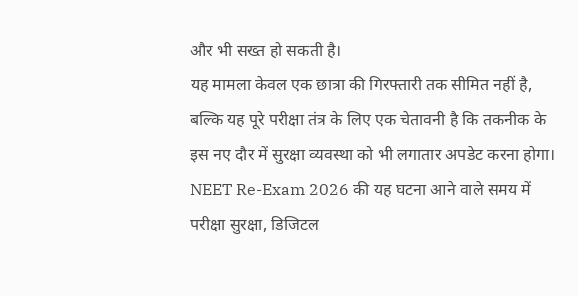और भी सख्त हो सकती है।
यह मामला केवल एक छात्रा की गिरफ्तारी तक सीमित नहीं है, बल्कि यह पूरे परीक्षा तंत्र के लिए एक चेतावनी है कि तकनीक के इस नए दौर में सुरक्षा व्यवस्था को भी लगातार अपडेट करना होगा।
NEET Re-Exam 2026 की यह घटना आने वाले समय में परीक्षा सुरक्षा, डिजिटल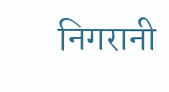निगरानी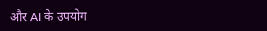और AI के उपयोग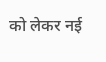को लेकर नई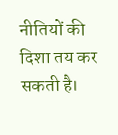नीतियों की दिशा तय कर सकती है।